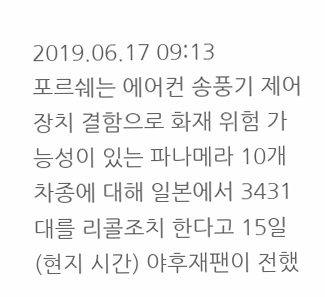2019.06.17 09:13
포르쉐는 에어컨 송풍기 제어장치 결함으로 화재 위험 가능성이 있는 파나메라 10개 차종에 대해 일본에서 3431대를 리콜조치 한다고 15일(현지 시간) 야후재팬이 전했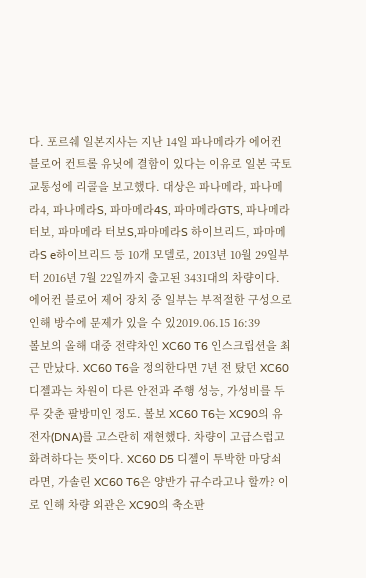다. 포르쉐 일본지사는 지난 14일 파나메라가 에어컨 블로어 컨트롤 유닛에 결함이 있다는 이유로 일본 국토교통성에 리콜을 보고했다. 대상은 파나메라, 파나메라4, 파나메라S, 파마메라4S, 파마메라GTS, 파나메라 터보, 파마메라 터보S,파마메라S 하이브리드, 파마메라S e하이브리드 등 10개 모델로, 2013년 10월 29일부터 2016년 7월 22일까지 출고된 3431대의 차량이다. 에어컨 블로어 제어 장치 중 일부는 부적절한 구성으로 인해 방수에 문제가 있을 수 있2019.06.15 16:39
볼보의 올해 대중 전략차인 XC60 T6 인스크립션을 최근 만났다. XC60 T6을 정의한다면 7년 전 탔던 XC60 디젤과는 차원이 다른 안전과 주행 성능, 가성비를 두루 갖춘 팔방미인 정도. 볼보 XC60 T6는 XC90의 유전자(DNA)를 고스란히 재현했다. 차량이 고급스럽고 화려하다는 뜻이다. XC60 D5 디젤이 투박한 마당쇠라면, 가솔린 XC60 T6은 양반가 규수라고나 할까? 이로 인해 차량 외관은 XC90의 축소판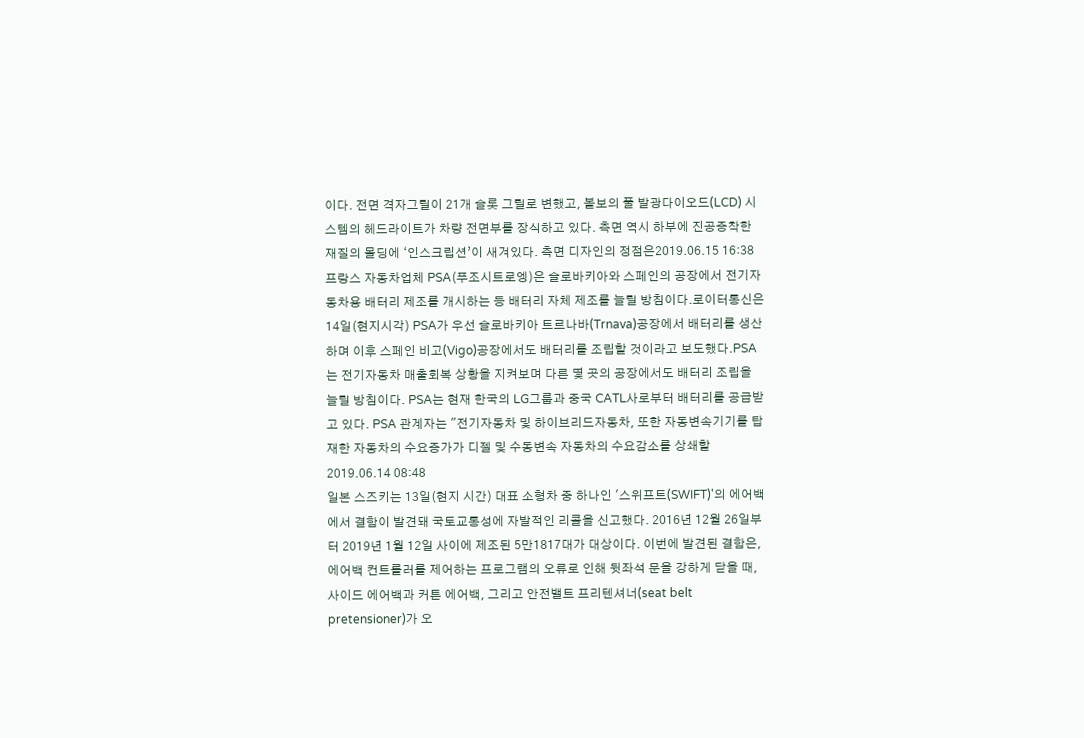이다. 전면 격자그릴이 21개 슬롯 그릴로 변했고, 볼보의 풀 발광다이오드(LCD) 시스템의 헤드라이트가 차량 전면부를 장식하고 있다. 측면 역시 하부에 진공증착한 재질의 몰딩에 ‘인스크립션’이 새겨있다. 측면 디자인의 정점은2019.06.15 16:38
프랑스 자동차업체 PSA(푸조시트로엥)은 슬로바키아와 스페인의 공장에서 전기자동차용 배터리 제조를 개시하는 등 배터리 자체 제조를 늘릴 방침이다.로이터통신은 14일(현지시각) PSA가 우선 슬로바키아 트르나바(Trnava)공장에서 배터리를 생산하며 이후 스페인 비고(Vigo)공장에서도 배터리를 조립할 것이라고 보도했다.PSA는 전기자동차 매출회복 상황을 지켜보며 다른 몇 곳의 공장에서도 배터리 조립을 늘릴 방침이다. PSA는 현재 한국의 LG그룹과 중국 CATL사로부터 배터리를 공급받고 있다. PSA 관계자는 "전기자동차 및 하이브리드자동차, 또한 자동변속기기를 탑재한 자동차의 수요증가가 디젤 및 수동변속 자동차의 수요감소를 상쇄할2019.06.14 08:48
일본 스즈키는 13일(현지 시간) 대표 소형차 중 하나인 '스위프트(SWIFT)'의 에어백에서 결함이 발견돼 국토교통성에 자발적인 리콜을 신고했다. 2016년 12월 26일부터 2019년 1월 12일 사이에 제조된 5만1817대가 대상이다. 이번에 발견된 결함은, 에어백 컨트롤러를 제어하는 프로그램의 오류로 인해 뒷좌석 문을 강하게 닫을 때, 사이드 에어백과 커튼 에어백, 그리고 안전밸트 프리텐셔너(seat belt pretensioner)가 오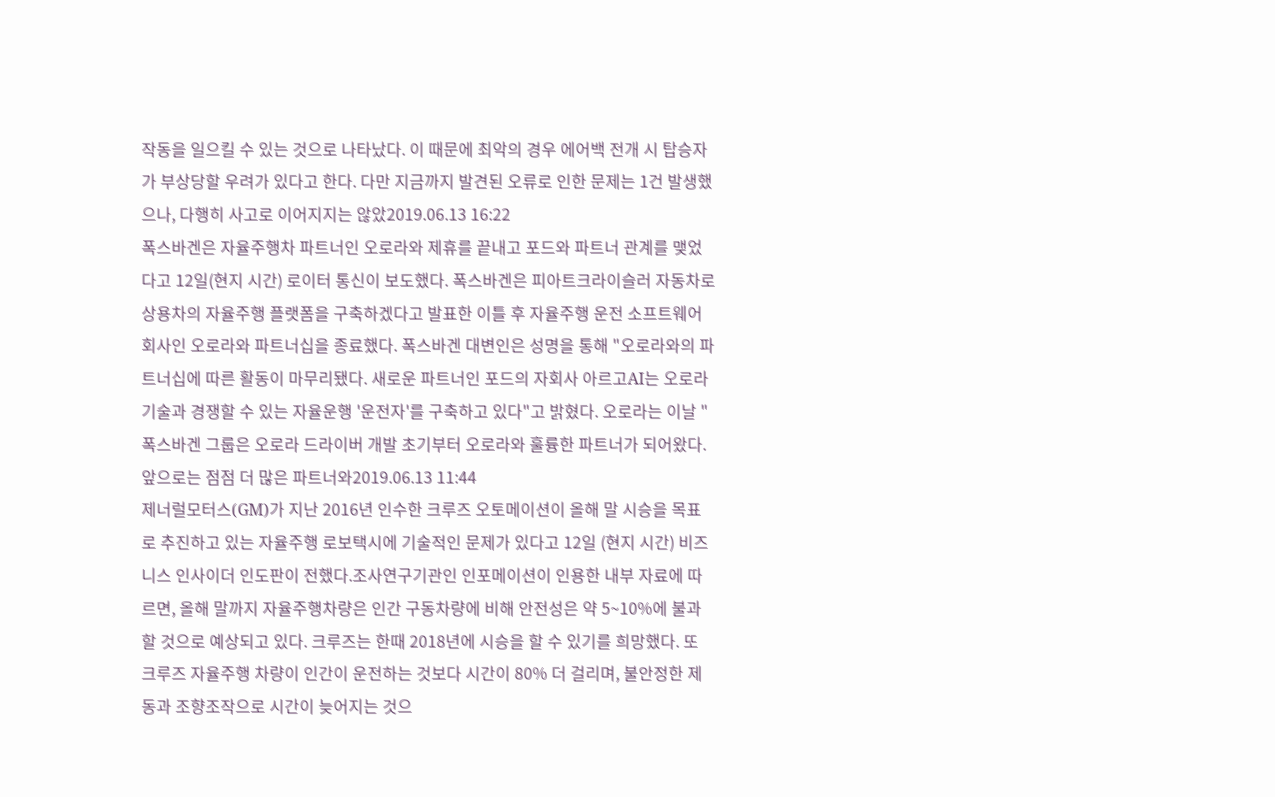작동을 일으킬 수 있는 것으로 나타났다. 이 때문에 최악의 경우 에어백 전개 시 탑승자가 부상당할 우려가 있다고 한다. 다만 지금까지 발견된 오류로 인한 문제는 1건 발생했으나, 다행히 사고로 이어지지는 않았2019.06.13 16:22
폭스바겐은 자율주행차 파트너인 오로라와 제휴를 끝내고 포드와 파트너 관계를 맺었다고 12일(현지 시간) 로이터 통신이 보도했다. 폭스바겐은 피아트크라이슬러 자동차로 상용차의 자율주행 플랫폼을 구축하겠다고 발표한 이틀 후 자율주행 운전 소프트웨어 회사인 오로라와 파트너십을 종료했다. 폭스바겐 대변인은 성명을 통해 "오로라와의 파트너십에 따른 활동이 마무리됐다. 새로운 파트너인 포드의 자회사 아르고AI는 오로라 기술과 경쟁할 수 있는 자율운행 '운전자'를 구축하고 있다"고 밝혔다. 오로라는 이날 "폭스바겐 그룹은 오로라 드라이버 개발 초기부터 오로라와 훌륭한 파트너가 되어왔다. 앞으로는 점점 더 많은 파트너와2019.06.13 11:44
제너럴모터스(GM)가 지난 2016년 인수한 크루즈 오토메이션이 올해 말 시승을 목표로 추진하고 있는 자율주행 로보택시에 기술적인 문제가 있다고 12일 (현지 시간) 비즈니스 인사이더 인도판이 전했다.조사연구기관인 인포메이션이 인용한 내부 자료에 따르면, 올해 말까지 자율주행차량은 인간 구동차량에 비해 안전성은 약 5~10%에 불과할 것으로 예상되고 있다. 크루즈는 한때 2018년에 시승을 할 수 있기를 희망했다. 또 크루즈 자율주행 차량이 인간이 운전하는 것보다 시간이 80% 더 걸리며, 불안정한 제동과 조향조작으로 시간이 늦어지는 것으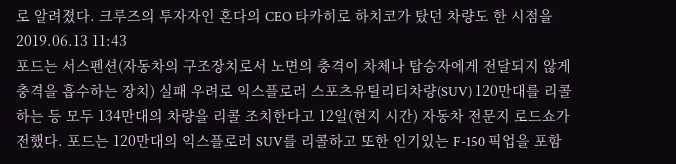로 알려졌다. 크루즈의 투자자인 혼다의 CEO 타카히로 하치코가 탔던 차량도 한 시점을2019.06.13 11:43
포드는 서스펜션(자동차의 구조장치로서 노면의 충격이 차체나 탑승자에게 전달되지 않게 충격을 흡수하는 장치) 실패 우려로 익스플로러 스포츠유틸리티차량(SUV) 120만대를 리콜하는 등 모두 134만대의 차량을 리콜 조치한다고 12일(현지 시간) 자동차 전문지 로드쇼가 전했다. 포드는 120만대의 익스플로러 SUV를 리콜하고 또한 인기있는 F-150 픽업을 포함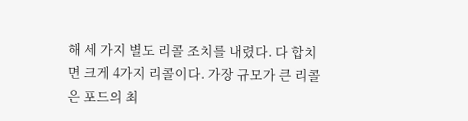해 세 가지 별도 리콜 조치를 내렸다. 다 합치면 크게 4가지 리콜이다. 가장 규모가 큰 리콜은 포드의 최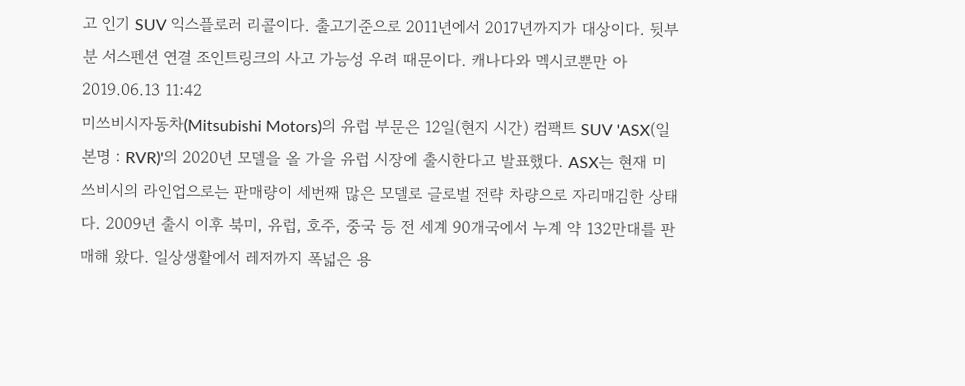고 인기 SUV 익스플로러 리콜이다. 출고기준으로 2011년에서 2017년까지가 대상이다. 뒷부분 서스펜션 연결 조인트링크의 사고 가능성 우려 때문이다. 캐나다와 멕시코뿐만 아2019.06.13 11:42
미쓰비시자동차(Mitsubishi Motors)의 유럽 부문은 12일(현지 시간) 컴팩트 SUV 'ASX(일본명 : RVR)'의 2020년 모델을 올 가을 유럽 시장에 출시한다고 발표했다. ASX는 현재 미쓰비시의 라인업으로는 판매량이 세번째 많은 모델로 글로벌 전략 차량으로 자리매김한 상태다. 2009년 출시 이후 북미, 유럽, 호주, 중국 등 전 세계 90개국에서 누계 약 132만대를 판매해 왔다. 일상생활에서 레저까지 폭넓은 용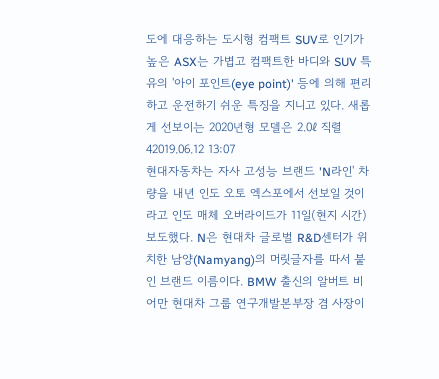도에 대응하는 도시형 컴팩트 SUV로 인기가 높은 ASX는 가볍고 컴팩트한 바디와 SUV 특유의 '아이 포인트(eye point)' 등에 의해 편리하고 운전하기 쉬운 특징을 지니고 있다. 새롭게 선보이는 2020년형 모델은 2.0ℓ 직렬 42019.06.12 13:07
현대자동차는 자사 고성능 브랜드 'N라인' 차량을 내년 인도 오토 엑스포에서 선보일 것이라고 인도 매체 오버라이드가 11일(현지 시간) 보도했다. N은 현대차 글로벌 R&D센터가 위치한 남양(Namyang)의 머릿글자를 따서 붙인 브랜드 이름이다. BMW 출신의 알버트 비어만 현대차 그룹 연구개발본부장 겸 사장이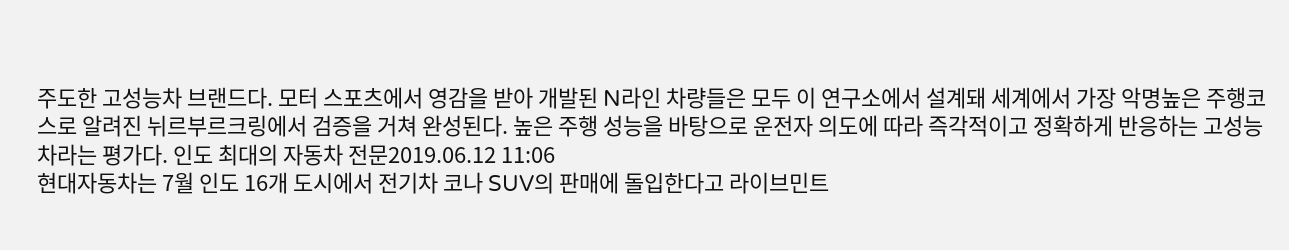주도한 고성능차 브랜드다. 모터 스포츠에서 영감을 받아 개발된 N라인 차량들은 모두 이 연구소에서 설계돼 세계에서 가장 악명높은 주행코스로 알려진 뉘르부르크링에서 검증을 거쳐 완성된다. 높은 주행 성능을 바탕으로 운전자 의도에 따라 즉각적이고 정확하게 반응하는 고성능 차라는 평가다. 인도 최대의 자동차 전문2019.06.12 11:06
현대자동차는 7월 인도 16개 도시에서 전기차 코나 SUV의 판매에 돌입한다고 라이브민트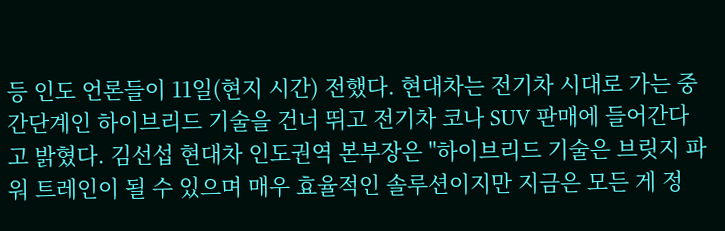등 인도 언론들이 11일(현지 시간) 전했다. 현대차는 전기차 시대로 가는 중간단계인 하이브리드 기술을 건너 뛰고 전기차 코나 SUV 판매에 들어간다고 밝혔다. 김선섭 현대차 인도권역 본부장은 "하이브리드 기술은 브릿지 파워 트레인이 될 수 있으며 매우 효율적인 솔루션이지만 지금은 모든 게 정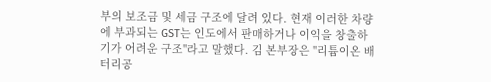부의 보조금 및 세금 구조에 달려 있다. 현재 이러한 차량에 부과되는 GST는 인도에서 판매하거나 이익을 창출하기가 어려운 구조"라고 말했다. 김 본부장은 "리튬이온 배터리공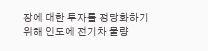장에 대한 투자를 정당화하기 위해 인도에 전기차 물량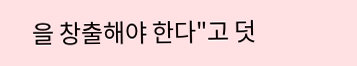을 창출해야 한다"고 덧